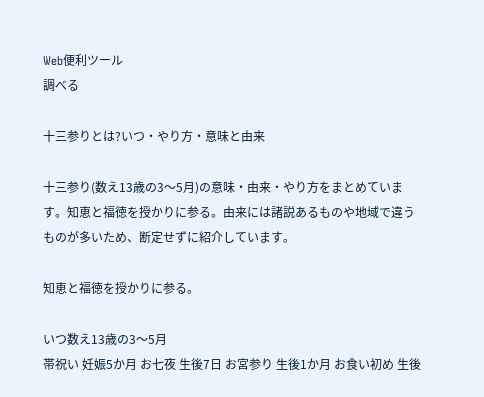Web便利ツール
調べる

十三参りとは?いつ・やり方・意味と由来

十三参り(数え13歳の3〜5月)の意味・由来・やり方をまとめています。知恵と福徳を授かりに参る。由来には諸説あるものや地域で違うものが多いため、断定せずに紹介しています。

知恵と福徳を授かりに参る。

いつ数え13歳の3〜5月
帯祝い 妊娠5か月 お七夜 生後7日 お宮参り 生後1か月 お食い初め 生後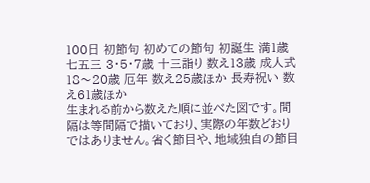100日 初節句 初めての節句 初誕生 満1歳 七五三 3・5・7歳 十三詣り 数え13歳 成人式 18〜20歳 厄年 数え25歳ほか 長寿祝い 数え61歳ほか
生まれる前から数えた順に並べた図です。間隔は等間隔で描いており、実際の年数どおりではありません。省く節目や、地域独自の節目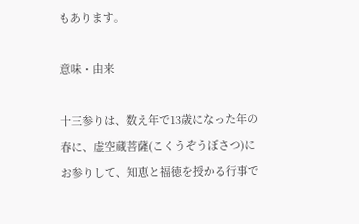もあります。

意味・由来

十三参りは、数え年で13歳になった年の春に、虚空蔵菩薩(こくうぞうぼさつ)にお参りして、知恵と福徳を授かる行事で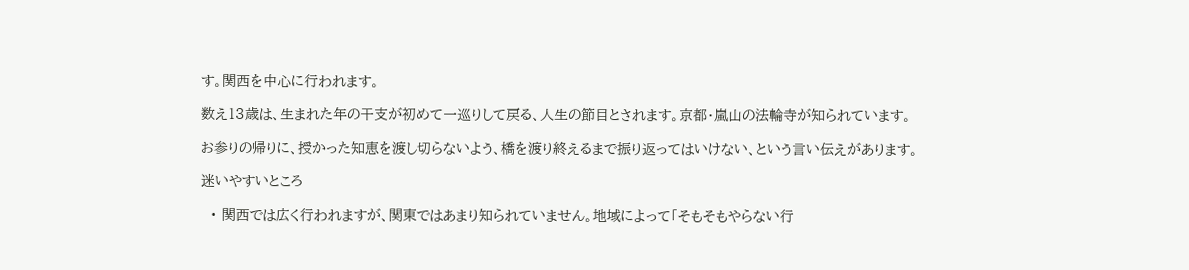す。関西を中心に行われます。

数え13歳は、生まれた年の干支が初めて一巡りして戻る、人生の節目とされます。京都・嵐山の法輪寺が知られています。

お参りの帰りに、授かった知恵を渡し切らないよう、橋を渡り終えるまで振り返ってはいけない、という言い伝えがあります。

迷いやすいところ

  • 関西では広く行われますが、関東ではあまり知られていません。地域によって「そもそもやらない行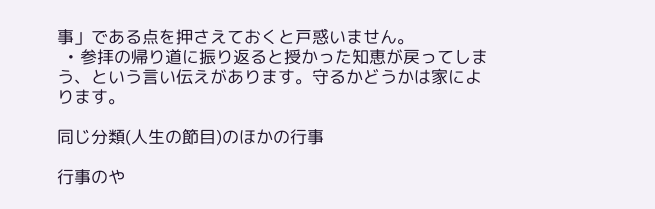事」である点を押さえておくと戸惑いません。
  • 参拝の帰り道に振り返ると授かった知恵が戻ってしまう、という言い伝えがあります。守るかどうかは家によります。

同じ分類(人生の節目)のほかの行事

行事のや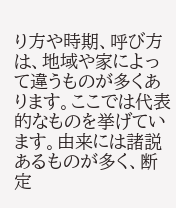り方や時期、呼び方は、地域や家によって違うものが多くあります。ここでは代表的なものを挙げています。由来には諸説あるものが多く、断定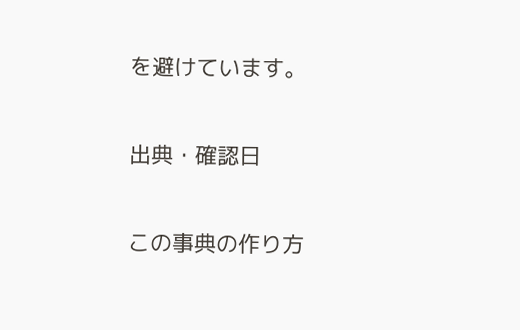を避けています。

出典・確認日

この事典の作り方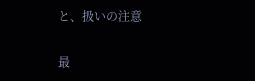と、扱いの注意

最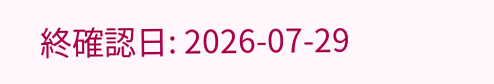終確認日: 2026-07-29